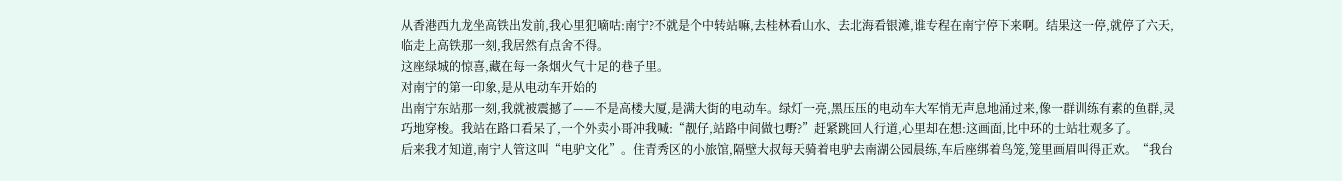从香港西九龙坐高铁出发前,我心里犯嘀咕:南宁?不就是个中转站嘛,去桂林看山水、去北海看银滩,谁专程在南宁停下来啊。结果这一停,就停了六天,临走上高铁那一刻,我居然有点舍不得。
这座绿城的惊喜,藏在每一条烟火气十足的巷子里。
对南宁的第一印象,是从电动车开始的
出南宁东站那一刻,我就被震撼了——不是高楼大厦,是满大街的电动车。绿灯一亮,黑压压的电动车大军悄无声息地涌过来,像一群训练有素的鱼群,灵巧地穿梭。我站在路口看呆了,一个外卖小哥冲我喊:“靓仔,站路中间做乜嘢?”赶紧跳回人行道,心里却在想:这画面,比中环的士站壮观多了。
后来我才知道,南宁人管这叫“电驴文化”。住青秀区的小旅馆,隔壁大叔每天骑着电驴去南湖公园晨练,车后座绑着鸟笼,笼里画眉叫得正欢。“我台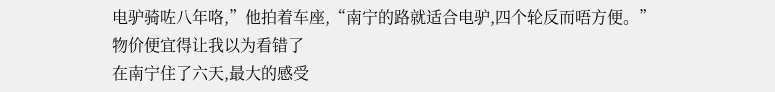电驴骑咗八年咯,”他拍着车座,“南宁的路就适合电驴,四个轮反而唔方便。”
物价便宜得让我以为看错了
在南宁住了六天,最大的感受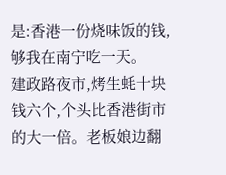是:香港一份烧味饭的钱,够我在南宁吃一天。
建政路夜市,烤生蚝十块钱六个,个头比香港街市的大一倍。老板娘边翻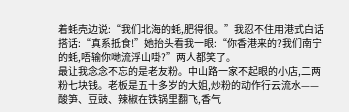着蚝壳边说:“我们北海的蚝,肥得很。”我忍不住用港式白话搭话:“真系抵食!”她抬头看我一眼:“你香港来的?我们南宁的蚝,唔输你哋流浮山啩?”两人都笑了。
最让我念念不忘的是老友粉。中山路一家不起眼的小店,二两粉七块钱。老板是五十多岁的大姐,炒粉的动作行云流水——酸笋、豆豉、辣椒在铁锅里翻飞,香气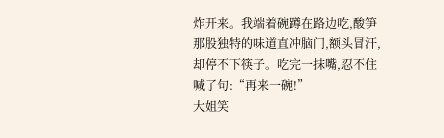炸开来。我端着碗蹲在路边吃,酸笋那股独特的味道直冲脑门,额头冒汗,却停不下筷子。吃完一抹嘴,忍不住喊了句:“再来一碗!”
大姐笑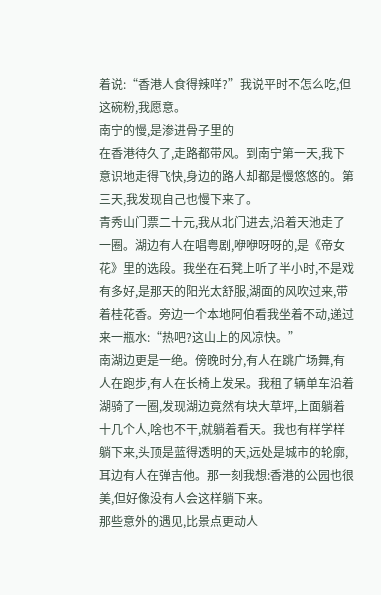着说:“香港人食得辣咩?”我说平时不怎么吃,但这碗粉,我愿意。
南宁的慢,是渗进骨子里的
在香港待久了,走路都带风。到南宁第一天,我下意识地走得飞快,身边的路人却都是慢悠悠的。第三天,我发现自己也慢下来了。
青秀山门票二十元,我从北门进去,沿着天池走了一圈。湖边有人在唱粤剧,咿咿呀呀的,是《帝女花》里的选段。我坐在石凳上听了半小时,不是戏有多好,是那天的阳光太舒服,湖面的风吹过来,带着桂花香。旁边一个本地阿伯看我坐着不动,递过来一瓶水:“热吧?这山上的风凉快。”
南湖边更是一绝。傍晚时分,有人在跳广场舞,有人在跑步,有人在长椅上发呆。我租了辆单车沿着湖骑了一圈,发现湖边竟然有块大草坪,上面躺着十几个人,啥也不干,就躺着看天。我也有样学样躺下来,头顶是蓝得透明的天,远处是城市的轮廓,耳边有人在弹吉他。那一刻我想:香港的公园也很美,但好像没有人会这样躺下来。
那些意外的遇见,比景点更动人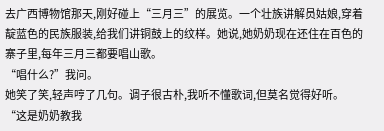去广西博物馆那天,刚好碰上“三月三”的展览。一个壮族讲解员姑娘,穿着靛蓝色的民族服装,给我们讲铜鼓上的纹样。她说,她奶奶现在还住在百色的寨子里,每年三月三都要唱山歌。
“唱什么?”我问。
她笑了笑,轻声哼了几句。调子很古朴,我听不懂歌词,但莫名觉得好听。
“这是奶奶教我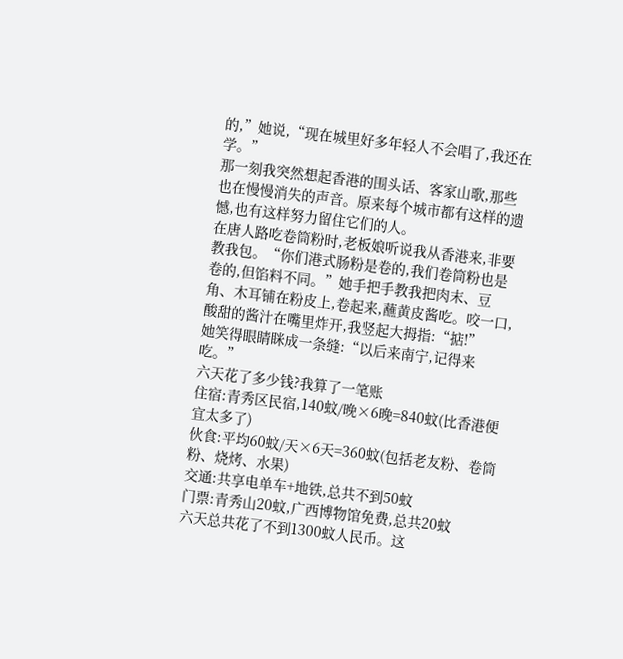的,”她说,“现在城里好多年轻人不会唱了,我还在学。”
那一刻我突然想起香港的围头话、客家山歌,那些也在慢慢消失的声音。原来每个城市都有这样的遗憾,也有这样努力留住它们的人。
在唐人路吃卷筒粉时,老板娘听说我从香港来,非要教我包。“你们港式肠粉是卷的,我们卷筒粉也是卷的,但馅料不同。”她手把手教我把肉末、豆角、木耳铺在粉皮上,卷起来,蘸黄皮酱吃。咬一口,酸甜的酱汁在嘴里炸开,我竖起大拇指:“掂!”
她笑得眼睛眯成一条缝:“以后来南宁,记得来吃。”
六天花了多少钱?我算了一笔账
住宿:青秀区民宿,140蚊/晚×6晚=840蚊(比香港便宜太多了)
伙食:平均60蚊/天×6天=360蚊(包括老友粉、卷筒粉、烧烤、水果)
交通:共享电单车+地铁,总共不到50蚊
门票:青秀山20蚊,广西博物馆免费,总共20蚊
六天总共花了不到1300蚊人民币。这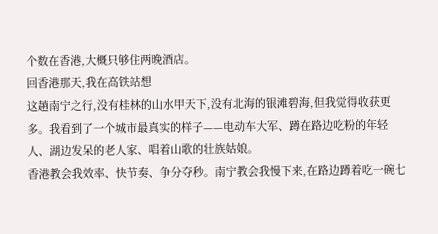个数在香港,大概只够住两晚酒店。
回香港那天,我在高铁站想
这趟南宁之行,没有桂林的山水甲天下,没有北海的银滩碧海,但我觉得收获更多。我看到了一个城市最真实的样子——电动车大军、蹲在路边吃粉的年轻人、湖边发呆的老人家、唱着山歌的壮族姑娘。
香港教会我效率、快节奏、争分夺秒。南宁教会我慢下来,在路边蹲着吃一碗七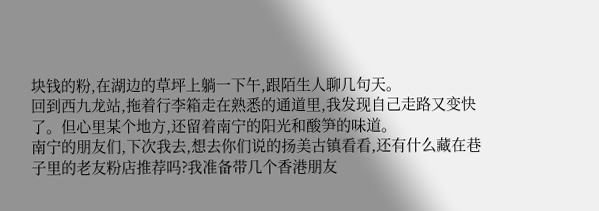块钱的粉,在湖边的草坪上躺一下午,跟陌生人聊几句天。
回到西九龙站,拖着行李箱走在熟悉的通道里,我发现自己走路又变快了。但心里某个地方,还留着南宁的阳光和酸笋的味道。
南宁的朋友们,下次我去,想去你们说的扬美古镇看看,还有什么藏在巷子里的老友粉店推荐吗?我准备带几个香港朋友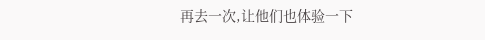再去一次,让他们也体验一下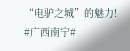“电驴之城”的魅力!
#广西南宁#